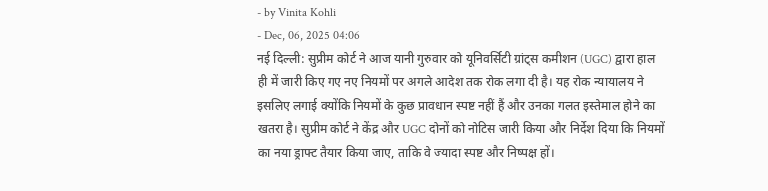- by Vinita Kohli
- Dec, 06, 2025 04:06
नई दिल्ली: सुप्रीम कोर्ट ने आज यानी गुरुवार को यूनिवर्सिटी ग्रांट्स कमीशन (UGC) द्वारा हाल ही में जारी किए गए नए नियमों पर अगले आदेश तक रोक लगा दी है। यह रोक न्यायालय ने इसलिए लगाई क्योंकि नियमों के कुछ प्रावधान स्पष्ट नहीं हैं और उनका गलत इस्तेमाल होने का खतरा है। सुप्रीम कोर्ट ने केंद्र और UGC दोनों को नोटिस जारी किया और निर्देश दिया कि नियमों का नया ड्राफ्ट तैयार किया जाए, ताकि वे ज्यादा स्पष्ट और निष्पक्ष हों।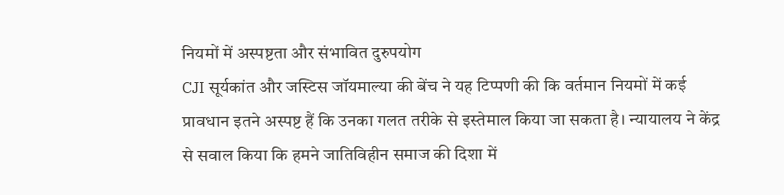नियमों में अस्पष्टता और संभावित दुरुपयोग
CJI सूर्यकांत और जस्टिस जॉयमाल्या की बेंच ने यह टिप्पणी की कि वर्तमान नियमों में कई प्रावधान इतने अस्पष्ट हैं कि उनका गलत तरीके से इस्तेमाल किया जा सकता है। न्यायालय ने केंद्र से सवाल किया कि हमने जातिविहीन समाज की दिशा में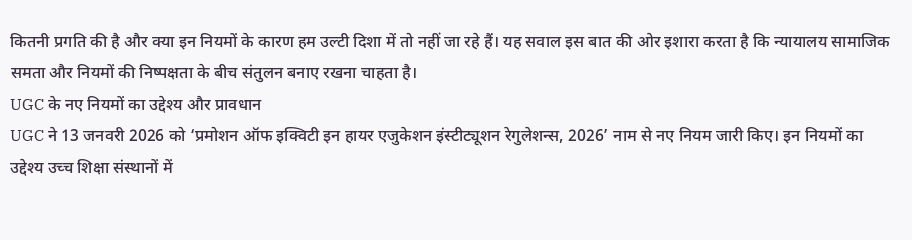कितनी प्रगति की है और क्या इन नियमों के कारण हम उल्टी दिशा में तो नहीं जा रहे हैं। यह सवाल इस बात की ओर इशारा करता है कि न्यायालय सामाजिक समता और नियमों की निष्पक्षता के बीच संतुलन बनाए रखना चाहता है।
UGC के नए नियमों का उद्देश्य और प्रावधान
UGC ने 13 जनवरी 2026 को ‘प्रमोशन ऑफ इक्विटी इन हायर एजुकेशन इंस्टीट्यूशन रेगुलेशन्स, 2026’ नाम से नए नियम जारी किए। इन नियमों का उद्देश्य उच्च शिक्षा संस्थानों में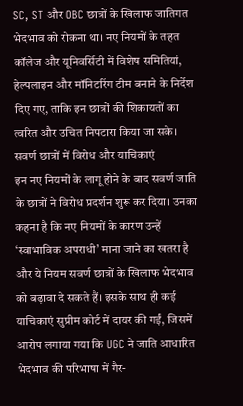SC, ST और OBC छात्रों के खिलाफ जातिगत भेदभाव को रोकना था। नए नियमों के तहत कॉलेज और यूनिवर्सिटी में विशेष समितियां, हेल्पलाइन और मॉनिटरिंग टीम बनाने के निर्देश दिए गए, ताकि इन छात्रों की शिकायतों का त्वरित और उचित निपटारा किया जा सके।
सवर्ण छात्रों में विरोध और याचिकाएं
इन नए नियमों के लागू होने के बाद सवर्ण जाति के छात्रों ने विरोध प्रदर्शन शुरू कर दिया। उनका कहना है कि नए नियमों के कारण उन्हें ‘स्वाभाविक अपराधी’ माना जाने का खतरा है और ये नियम सवर्ण छात्रों के खिलाफ भेदभाव को बढ़ावा दे सकते हैं। इसके साथ ही कई याचिकाएं सुप्रीम कोर्ट में दायर की गईं, जिसमें आरोप लगाया गया कि UGC ने जाति आधारित भेदभाव की परिभाषा में गैर-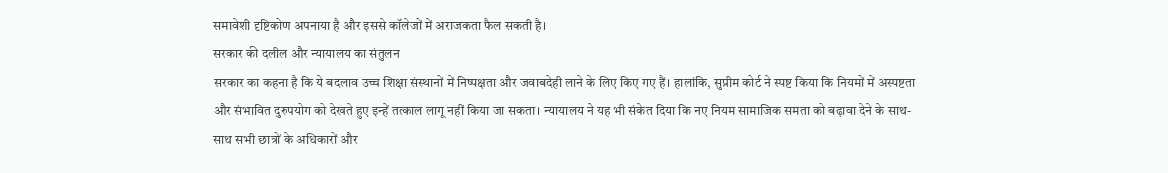समावेशी दृष्टिकोण अपनाया है और इससे कॉलेजों में अराजकता फैल सकती है।
सरकार की दलील और न्यायालय का संतुलन
सरकार का कहना है कि ये बदलाव उच्च शिक्षा संस्थानों में निष्पक्षता और जवाबदेही लाने के लिए किए गए हैं। हालांकि, सुप्रीम कोर्ट ने स्पष्ट किया कि नियमों में अस्पष्टता और संभावित दुरुपयोग को देखते हुए इन्हें तत्काल लागू नहीं किया जा सकता। न्यायालय ने यह भी संकेत दिया कि नए नियम सामाजिक समता को बढ़ावा देने के साथ-साथ सभी छात्रों के अधिकारों और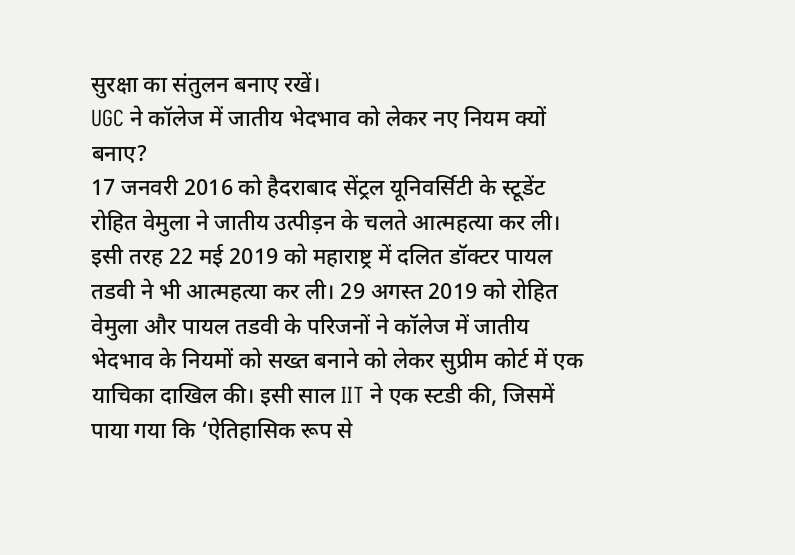सुरक्षा का संतुलन बनाए रखें।
UGC ने कॉलेज में जातीय भेदभाव को लेकर नए नियम क्यों बनाए?
17 जनवरी 2016 को हैदराबाद सेंट्रल यूनिवर्सिटी के स्टूडेंट रोहित वेमुला ने जातीय उत्पीड़न के चलते आत्महत्या कर ली। इसी तरह 22 मई 2019 को महाराष्ट्र में दलित डॉक्टर पायल तडवी ने भी आत्महत्या कर ली। 29 अगस्त 2019 को रोहित वेमुला और पायल तडवी के परिजनों ने कॉलेज में जातीय भेदभाव के नियमों को सख्त बनाने को लेकर सुप्रीम कोर्ट में एक याचिका दाखिल की। इसी साल IIT ने एक स्टडी की, जिसमें पाया गया कि ‘ऐतिहासिक रूप से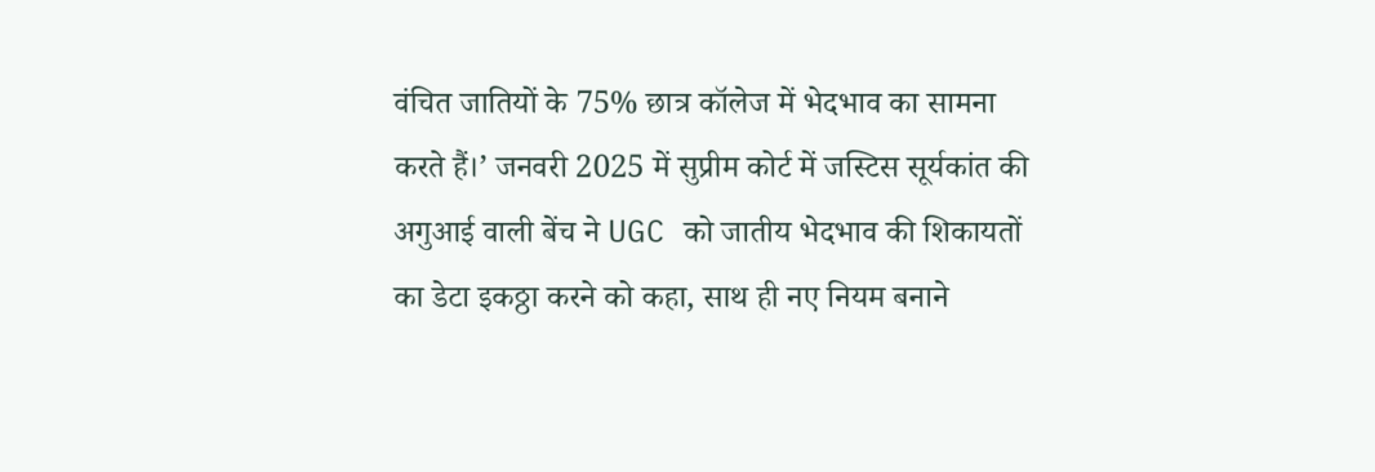वंचित जातियों के 75% छात्र कॉलेज में भेदभाव का सामना करते हैं।’ जनवरी 2025 में सुप्रीम कोर्ट में जस्टिस सूर्यकांत की अगुआई वाली बेंच ने UGC को जातीय भेदभाव की शिकायतों का डेटा इकठ्ठा करने को कहा, साथ ही नए नियम बनाने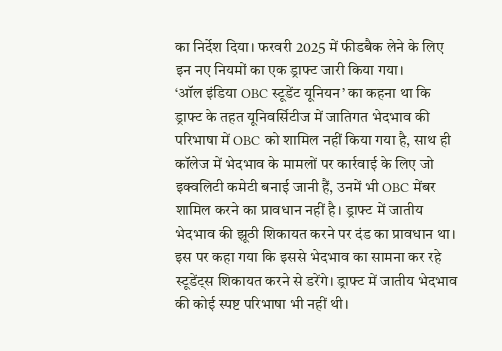का निर्देश दिया। फरवरी 2025 में फीडबैक लेने के लिए इन नए नियमों का एक ड्राफ्ट जारी किया गया।
‘ऑल इंडिया OBC स्टूडेंट यूनियन’ का कहना था कि ड्राफ्ट के तहत यूनिवर्सिटीज में जातिगत भेदभाव की परिभाषा में OBC को शामिल नहीं किया गया है, साथ ही कॉलेज में भेदभाव के मामलों पर कार्रवाई के लिए जो इक्वलिटी कमेटी बनाई जानी हैं, उनमें भी OBC मेंबर शामिल करने का प्रावधान नहीं है। ड्राफ्ट में जातीय भेदभाव की झूठी शिकायत करने पर दंड का प्रावधान था। इस पर कहा गया कि इससे भेदभाव का सामना कर रहे स्टूडेंट्स शिकायत करने से डरेंगे। ड्राफ्ट में जातीय भेदभाव की कोई स्पष्ट परिभाषा भी नहीं थी।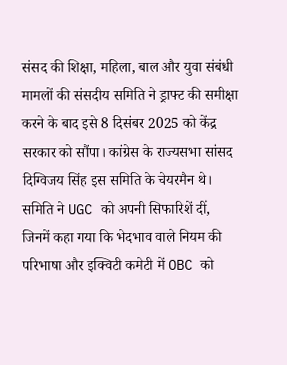संसद की शिक्षा, महिला, बाल और युवा संबंधी मामलों की संसदीय समिति ने ड्राफ्ट की समीक्षा करने के बाद इसे 8 दिसंबर 2025 को केंद्र सरकार को सौंपा। कांग्रेस के राज्यसभा सांसद दिग्विजय सिंह इस समिति के चेयरमैन थे। समिति ने UGC को अपनी सिफारिशें दीं, जिनमें कहा गया कि भेदभाव वाले नियम की परिभाषा और इक्विटी कमेटी में OBC को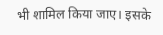भी शामिल किया जाए। इसके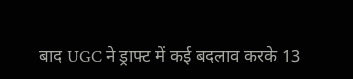बाद UGC ने ड्राफ्ट में कई बदलाव करके 13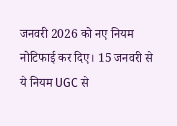जनवरी 2026 को नए नियम नोटिफाई कर दिए। 15 जनवरी से ये नियम UGC से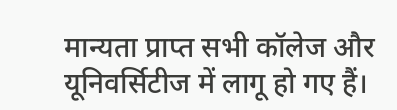मान्यता प्राप्त सभी कॉलेज और यूनिवर्सिटीज में लागू हो गए हैं।